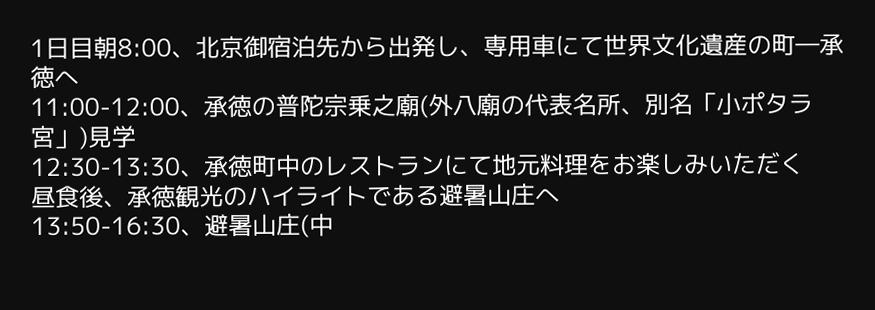1日目朝8:00、北京御宿泊先から出発し、専用車にて世界文化遺産の町―承徳へ
11:00-12:00、承徳の普陀宗乗之廟(外八廟の代表名所、別名「小ポタラ宮」)見学
12:30-13:30、承徳町中のレストランにて地元料理をお楽しみいただく
昼食後、承徳観光のハイライトである避暑山庄へ
13:50-16:30、避暑山庄(中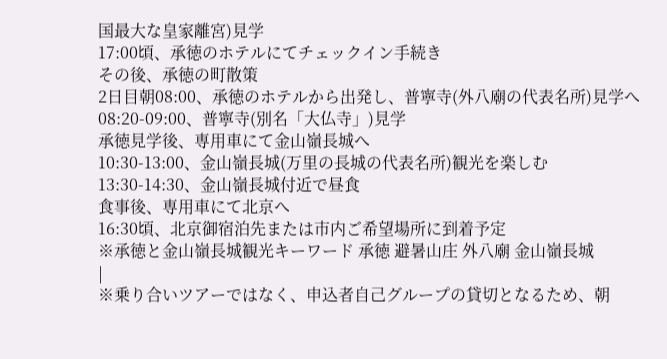国最大な皇家離宮)見学
17:00頃、承徳のホテルにてチェックイン手続き
その後、承徳の町散策
2日目朝08:00、承徳のホテルから出発し、普寧寺(外八廟の代表名所)見学へ
08:20-09:00、普寧寺(別名「大仏寺」)見学
承徳見学後、専用車にて金山嶺長城へ
10:30-13:00、金山嶺長城(万里の長城の代表名所)観光を楽しむ
13:30-14:30、金山嶺長城付近で昼食
食事後、専用車にて北京へ
16:30頃、北京御宿泊先または市内ご希望場所に到着予定
※承徳と金山嶺長城観光キーワード 承徳 避暑山庄 外八廟 金山嶺長城
|
※乗り合いツアーではなく、申込者自己グループの貸切となるため、朝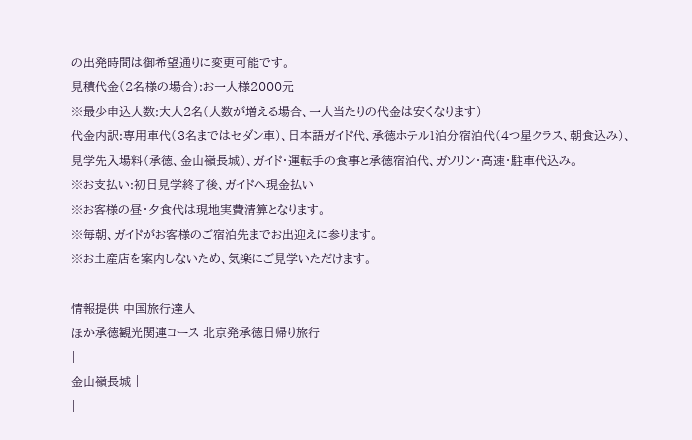の出発時間は御希望通りに変更可能です。
見積代金(2名様の場合):お一人様2000元
※最少申込人数:大人2名(人数が増える場合、一人当たりの代金は安くなります)
代金内訳:専用車代(3名まではセダン車)、日本語ガイド代、承徳ホテル1泊分宿泊代(4つ星クラス、朝食込み)、
見学先入場料(承徳、金山嶺長城)、ガイド・運転手の食事と承徳宿泊代、ガソリン・高速・駐車代込み。
※お支払い:初日見学終了後、ガイドへ現金払い
※お客様の昼・夕食代は現地実費清算となります。
※毎朝、ガイドがお客様のご宿泊先までお出迎えに参ります。
※お土産店を案内しないため、気楽にご見学いただけます。

情報提供 中国旅行達人
ほか承徳観光関連コース 北京発承徳日帰り旅行
|
金山嶺長城 |
|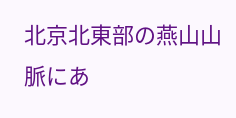北京北東部の燕山山脈にあ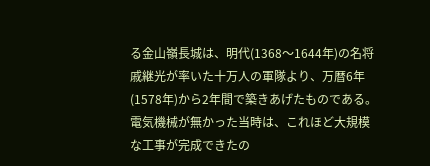る金山嶺長城は、明代(1368〜1644年)の名将戚継光が率いた十万人の軍隊より、万暦6年(1578年)から2年間で築きあげたものである。電気機械が無かった当時は、これほど大規模な工事が完成できたの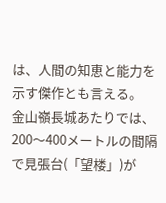は、人間の知恵と能力を示す傑作とも言える。
金山嶺長城あたりでは、200〜400メートルの間隔で見張台(「望楼」)が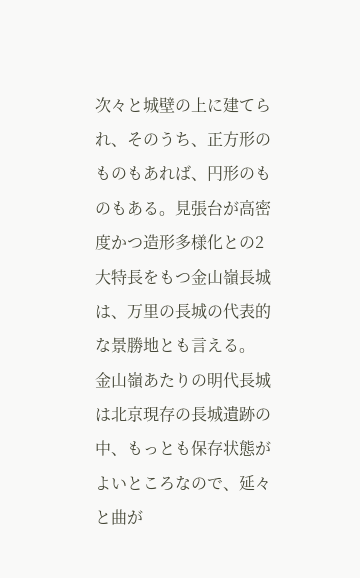次々と城壁の上に建てられ、そのうち、正方形のものもあれば、円形のものもある。見張台が高密度かつ造形多様化との2大特長をもつ金山嶺長城は、万里の長城の代表的な景勝地とも言える。
金山嶺あたりの明代長城は北京現存の長城遺跡の中、もっとも保存状態がよいところなので、延々と曲が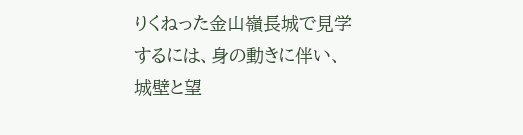りくねった金山嶺長城で見学するには、身の動きに伴い、城壁と望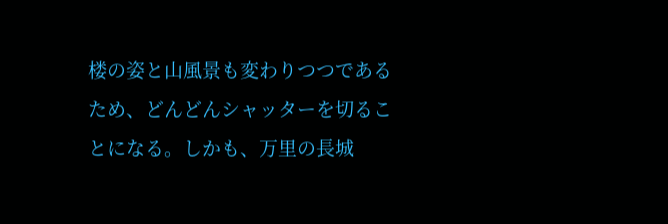楼の姿と山風景も変わりつつであるため、どんどんシャッターを切ることになる。しかも、万里の長城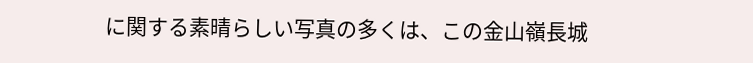に関する素晴らしい写真の多くは、この金山嶺長城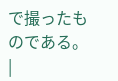で撮ったものである。
|